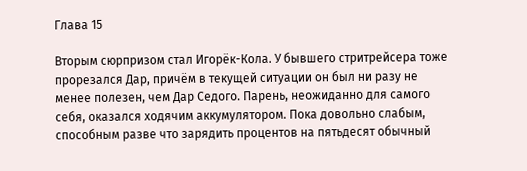Глава 15

Вторым сюрпризом стал Игорёк-Кола. У бывшего стритрейсера тоже прорезался Дар, причём в текущей ситуации он был ни разу не менее полезен, чем Дар Седого. Парень, неожиданно для самого себя, оказался ходячим аккумулятором. Пока довольно слабым, способным разве что зарядить процентов на пятьдесят обычный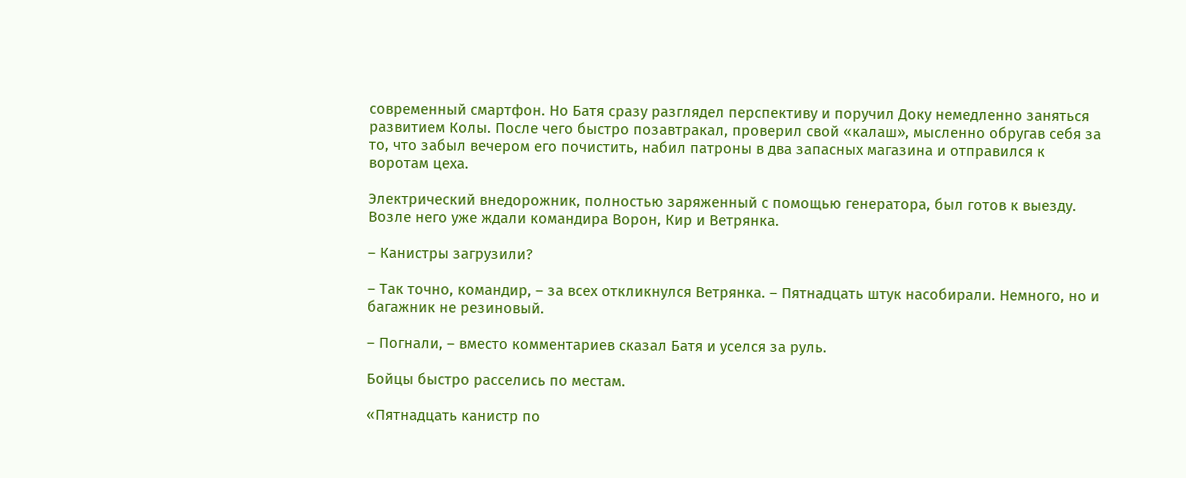современный смартфон. Но Батя сразу разглядел перспективу и поручил Доку немедленно заняться развитием Колы. После чего быстро позавтракал, проверил свой «калаш», мысленно обругав себя за то, что забыл вечером его почистить, набил патроны в два запасных магазина и отправился к воротам цеха.

Электрический внедорожник, полностью заряженный с помощью генератора, был готов к выезду. Возле него уже ждали командира Ворон, Кир и Ветрянка.

– Канистры загрузили?

– Так точно, командир, – за всех откликнулся Ветрянка. – Пятнадцать штук насобирали. Немного, но и багажник не резиновый.

– Погнали, – вместо комментариев сказал Батя и уселся за руль.

Бойцы быстро расселись по местам.

«Пятнадцать канистр по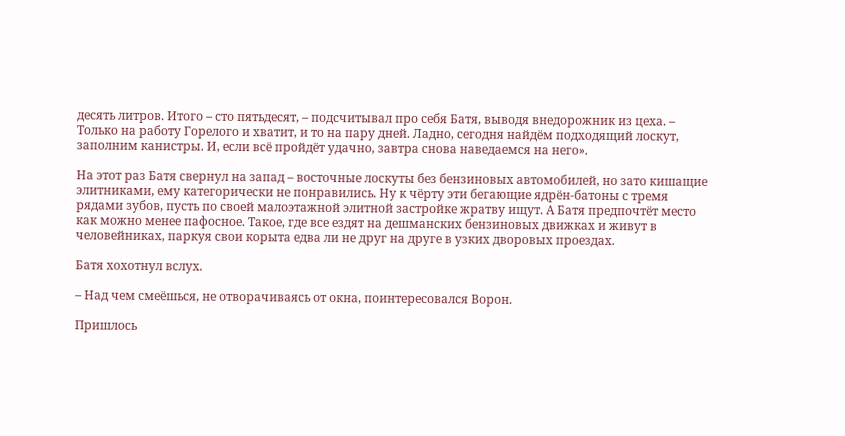десять литров. Итого – сто пятьдесят, – подсчитывал про себя Батя, выводя внедорожник из цеха. – Только на работу Горелого и хватит, и то на пару дней. Ладно, сегодня найдём подходящий лоскут, заполним канистры. И, если всё пройдёт удачно, завтра снова наведаемся на него».

На этот раз Батя свернул на запад – восточные лоскуты без бензиновых автомобилей, но зато кишащие элитниками, ему категорически не понравились. Ну к чёрту эти бегающие ядрён-батоны с тремя рядами зубов, пусть по своей малоэтажной элитной застройке жратву ищут. А Батя предпочтёт место как можно менее пафосное. Такое, где все ездят на дешманских бензиновых движках и живут в человейниках, паркуя свои корыта едва ли не друг на друге в узких дворовых проездах.

Батя хохотнул вслух.

– Над чем смеёшься, не отворачиваясь от окна, поинтересовался Ворон.

Пришлось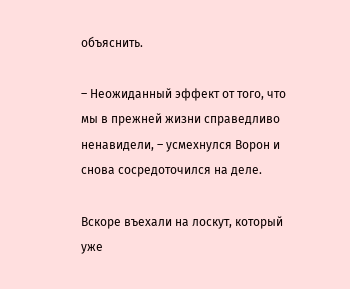объяснить.

– Неожиданный эффект от того, что мы в прежней жизни справедливо ненавидели, – усмехнулся Ворон и снова сосредоточился на деле.

Вскоре въехали на лоскут, который уже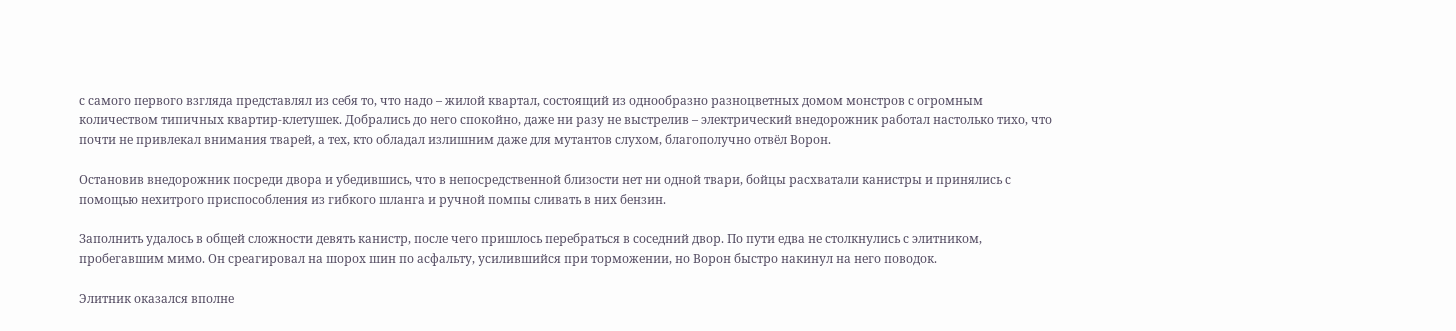с самого первого взгляда представлял из себя то, что надо – жилой квартал, состоящий из однообразно разноцветных домом монстров с огромным количеством типичных квартир-клетушек. Добрались до него спокойно, даже ни разу не выстрелив – электрический внедорожник работал настолько тихо, что почти не привлекал внимания тварей, а тех, кто обладал излишним даже для мутантов слухом, благополучно отвёл Ворон.

Остановив внедорожник посреди двора и убедившись, что в непосредственной близости нет ни одной твари, бойцы расхватали канистры и принялись с помощью нехитрого приспособления из гибкого шланга и ручной помпы сливать в них бензин.

Заполнить удалось в общей сложности девять канистр, после чего пришлось перебраться в соседний двор. По пути едва не столкнулись с элитником, пробегавшим мимо. Он среагировал на шорох шин по асфальту, усилившийся при торможении, но Ворон быстро накинул на него поводок.

Элитник оказался вполне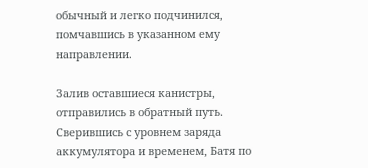обычный и легко подчинился, помчавшись в указанном ему направлении.

Залив оставшиеся канистры, отправились в обратный путь. Сверившись с уровнем заряда аккумулятора и временем, Батя по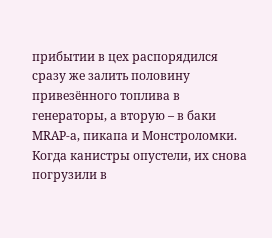прибытии в цех распорядился сразу же залить половину привезённого топлива в генераторы, а вторую – в баки MRAP-а, пикапа и Монстроломки. Когда канистры опустели, их снова погрузили в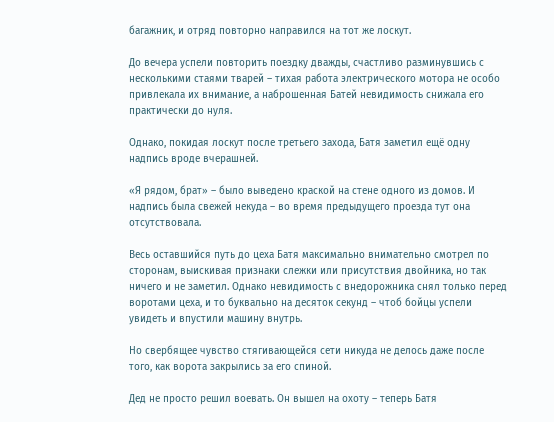багажник, и отряд повторно направился на тот же лоскут.

До вечера успели повторить поездку дважды, счастливо разминувшись с несколькими стаями тварей – тихая работа электрического мотора не особо привлекала их внимание, а наброшенная Батей невидимость снижала его практически до нуля.

Однако, покидая лоскут после третьего захода, Батя заметил ещё одну надпись вроде вчерашней.

«Я рядом, брат» – было выведено краской на стене одного из домов. И надпись была свежей некуда – во время предыдущего проезда тут она отсутствовала.

Весь оставшийся путь до цеха Батя максимально внимательно смотрел по сторонам, выискивая признаки слежки или присутствия двойника, но так ничего и не заметил. Однако невидимость с внедорожника снял только перед воротами цеха, и то буквально на десяток секунд – чтоб бойцы успели увидеть и впустили машину внутрь.

Но свербящее чувство стягивающейся сети никуда не делось даже после того, как ворота закрылись за его спиной.

Дед не просто решил воевать. Он вышел на охоту – теперь Батя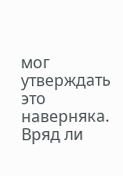мог утверждать это наверняка. Вряд ли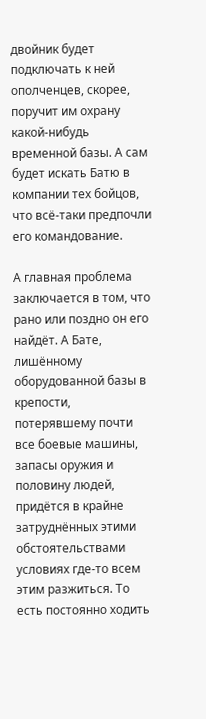двойник будет подключать к ней ополченцев, скорее, поручит им охрану какой-нибудь временной базы. А сам будет искать Батю в компании тех бойцов, что всё-таки предпочли его командование.

А главная проблема заключается в том, что рано или поздно он его найдёт. А Бате, лишённому оборудованной базы в крепости, потерявшему почти все боевые машины, запасы оружия и половину людей, придётся в крайне затруднённых этими обстоятельствами условиях где-то всем этим разжиться. То есть постоянно ходить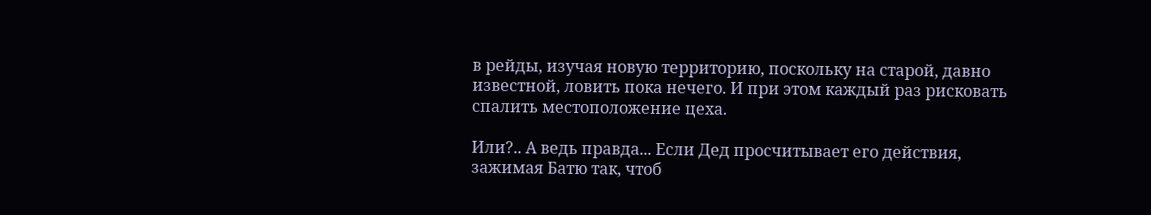в рейды, изучая новую территорию, поскольку на старой, давно известной, ловить пока нечего. И при этом каждый раз рисковать спалить местоположение цеха.

Или?.. А ведь правда... Если Дед просчитывает его действия, зажимая Батю так, чтоб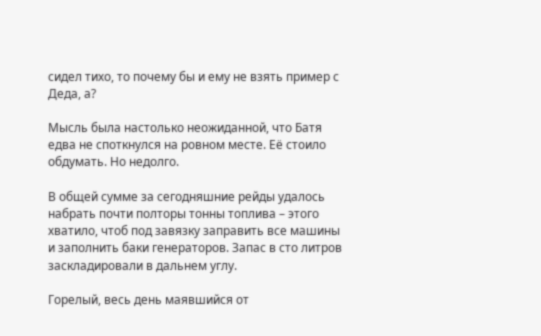сидел тихо, то почему бы и ему не взять пример с Деда, а?

Мысль была настолько неожиданной, что Батя едва не споткнулся на ровном месте. Её стоило обдумать. Но недолго.

В общей сумме за сегодняшние рейды удалось набрать почти полторы тонны топлива – этого хватило, чтоб под завязку заправить все машины и заполнить баки генераторов. Запас в сто литров заскладировали в дальнем углу.

Горелый, весь день маявшийся от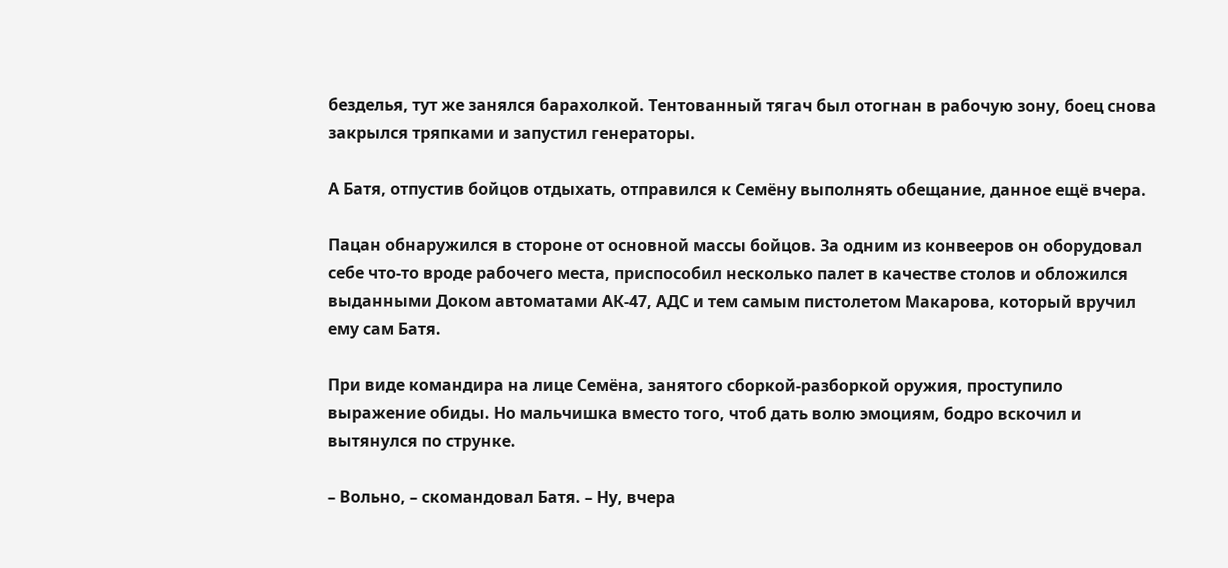безделья, тут же занялся барахолкой. Тентованный тягач был отогнан в рабочую зону, боец снова закрылся тряпками и запустил генераторы.

А Батя, отпустив бойцов отдыхать, отправился к Семёну выполнять обещание, данное ещё вчера.

Пацан обнаружился в стороне от основной массы бойцов. За одним из конвееров он оборудовал себе что-то вроде рабочего места, приспособил несколько палет в качестве столов и обложился выданными Доком автоматами АК-47, АДС и тем самым пистолетом Макарова, который вручил ему сам Батя.

При виде командира на лице Семёна, занятого сборкой-разборкой оружия, проступило выражение обиды. Но мальчишка вместо того, чтоб дать волю эмоциям, бодро вскочил и вытянулся по струнке.

– Вольно, – скомандовал Батя. – Ну, вчера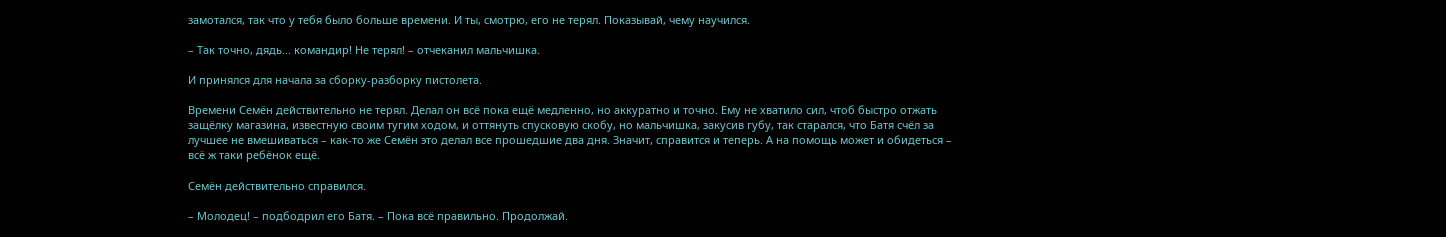замотался, так что у тебя было больше времени. И ты, смотрю, его не терял. Показывай, чему научился.

– Так точно, дядь... командир! Не терял! – отчеканил мальчишка.

И принялся для начала за сборку-разборку пистолета.

Времени Семён действительно не терял. Делал он всё пока ещё медленно, но аккуратно и точно. Ему не хватило сил, чтоб быстро отжать защёлку магазина, известную своим тугим ходом, и оттянуть спусковую скобу, но мальчишка, закусив губу, так старался, что Батя счёл за лучшее не вмешиваться – как-то же Семён это делал все прошедшие два дня. Значит, справится и теперь. А на помощь может и обидеться – всё ж таки ребёнок ещё.

Семён действительно справился.

– Молодец! – подбодрил его Батя. – Пока всё правильно. Продолжай.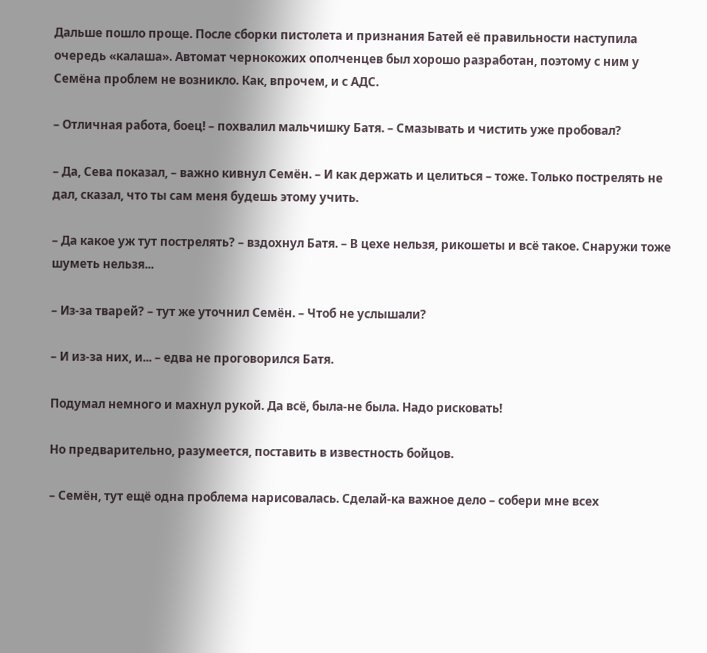Дальше пошло проще. После сборки пистолета и признания Батей её правильности наступила очередь «калаша». Автомат чернокожих ополченцев был хорошо разработан, поэтому с ним у Семёна проблем не возникло. Как, впрочем, и с АДС.

– Отличная работа, боец! – похвалил мальчишку Батя. – Смазывать и чистить уже пробовал?

– Да, Сева показал, – важно кивнул Семён. – И как держать и целиться – тоже. Только пострелять не дал, сказал, что ты сам меня будешь этому учить.

– Да какое уж тут пострелять? – вздохнул Батя. – В цехе нельзя, рикошеты и всё такое. Снаружи тоже шуметь нельзя...

– Из-за тварей? – тут же уточнил Семён. – Чтоб не услышали?

– И из-за них, и... – едва не проговорился Батя.

Подумал немного и махнул рукой. Да всё, была-не была. Надо рисковать!

Но предварительно, разумеется, поставить в известность бойцов.

– Семён, тут ещё одна проблема нарисовалась. Сделай-ка важное дело – собери мне всех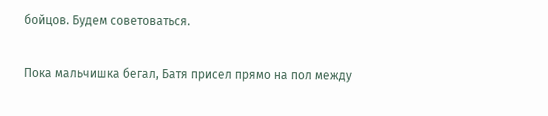бойцов. Будем советоваться.

Пока мальчишка бегал, Батя присел прямо на пол между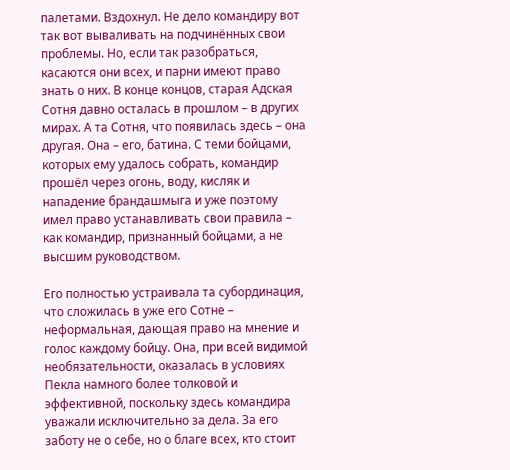палетами. Вздохнул. Не дело командиру вот так вот вываливать на подчинённых свои проблемы. Но, если так разобраться, касаются они всех, и парни имеют право знать о них. В конце концов, старая Адская Сотня давно осталась в прошлом – в других мирах. А та Сотня, что появилась здесь – она другая. Она – его, батина. С теми бойцами, которых ему удалось собрать, командир прошёл через огонь, воду, кисляк и нападение брандашмыга и уже поэтому имел право устанавливать свои правила – как командир, признанный бойцами, а не высшим руководством.

Его полностью устраивала та субординация, что сложилась в уже его Сотне – неформальная, дающая право на мнение и голос каждому бойцу. Она, при всей видимой необязательности, оказалась в условиях Пекла намного более толковой и эффективной, поскольку здесь командира уважали исключительно за дела. За его заботу не о себе, но о благе всех, кто стоит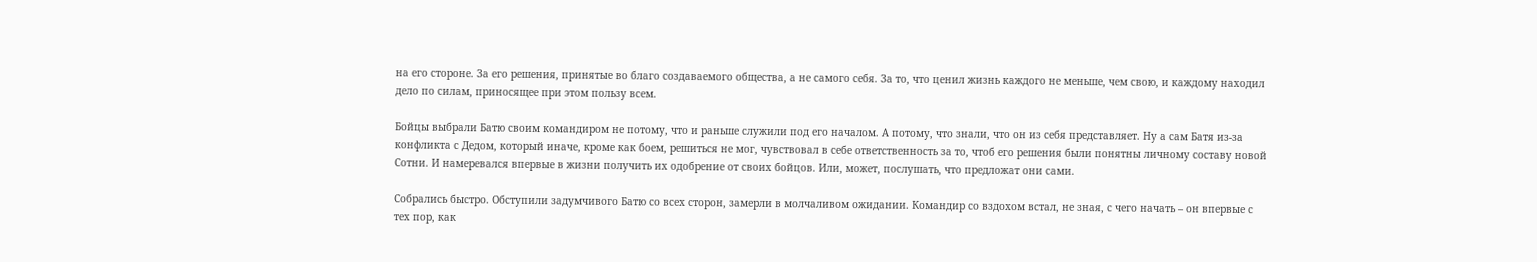на его стороне. За его решения, принятые во благо создаваемого общества, а не самого себя. За то, что ценил жизнь каждого не меньше, чем свою, и каждому находил дело по силам, приносящее при этом пользу всем.

Бойцы выбрали Батю своим командиром не потому, что и раньше служили под его началом. А потому, что знали, что он из себя представляет. Ну а сам Батя из-за конфликта с Дедом, который иначе, кроме как боем, решиться не мог, чувствовал в себе ответственность за то, чтоб его решения были понятны личному составу новой Сотни. И намеревался впервые в жизни получить их одобрение от своих бойцов. Или, может, послушать, что предложат они сами.

Собрались быстро. Обступили задумчивого Батю со всех сторон, замерли в молчаливом ожидании. Командир со вздохом встал, не зная, с чего начать – он впервые с тех пор, как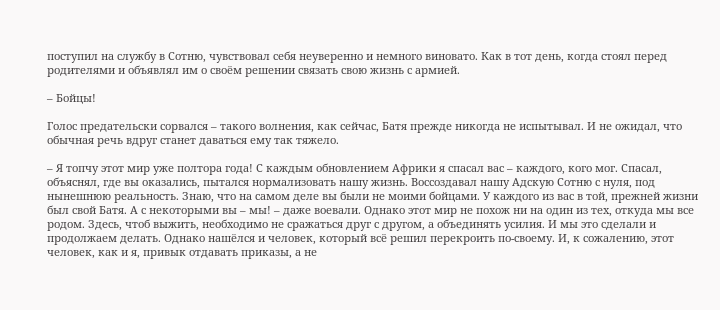поступил на службу в Сотню, чувствовал себя неуверенно и немного виновато. Как в тот день, когда стоял перед родителями и объявлял им о своём решении связать свою жизнь с армией.

– Бойцы!

Голос предательски сорвался – такого волнения, как сейчас, Батя прежде никогда не испытывал. И не ожидал, что обычная речь вдруг станет даваться ему так тяжело.

– Я топчу этот мир уже полтора года! С каждым обновлением Африки я спасал вас – каждого, кого мог. Спасал, объяснял, где вы оказались, пытался нормализовать нашу жизнь. Воссоздавал нашу Адскую Сотню с нуля, под нынешнюю реальность. Знаю, что на самом деле вы были не моими бойцами. У каждого из вас в той, прежней жизни был свой Батя. А с некоторыми вы – мы! – даже воевали. Однако этот мир не похож ни на один из тех, откуда мы все родом. Здесь, чтоб выжить, необходимо не сражаться друг с другом, а объединять усилия. И мы это сделали и продолжаем делать. Однако нашёлся и человек, который всё решил перекроить по-своему. И, к сожалению, этот человек, как и я, привык отдавать приказы, а не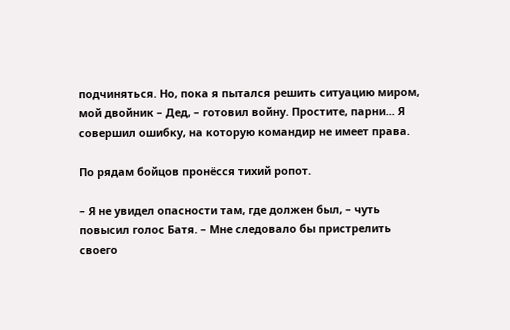подчиняться. Но, пока я пытался решить ситуацию миром, мой двойник – Дед, – готовил войну. Простите, парни... Я совершил ошибку, на которую командир не имеет права.

По рядам бойцов пронёсся тихий ропот.

– Я не увидел опасности там, где должен был, – чуть повысил голос Батя. – Мне следовало бы пристрелить своего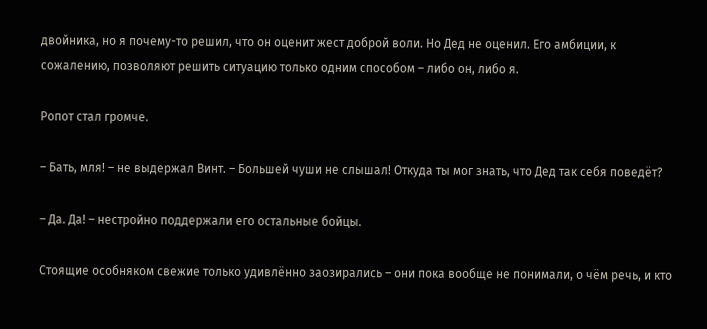двойника, но я почему-то решил, что он оценит жест доброй воли. Но Дед не оценил. Его амбиции, к сожалению, позволяют решить ситуацию только одним способом – либо он, либо я.

Ропот стал громче.

– Бать, мля! – не выдержал Винт. – Большей чуши не слышал! Откуда ты мог знать, что Дед так себя поведёт?

– Да. Да! – нестройно поддержали его остальные бойцы.

Стоящие особняком свежие только удивлённо заозирались – они пока вообще не понимали, о чём речь, и кто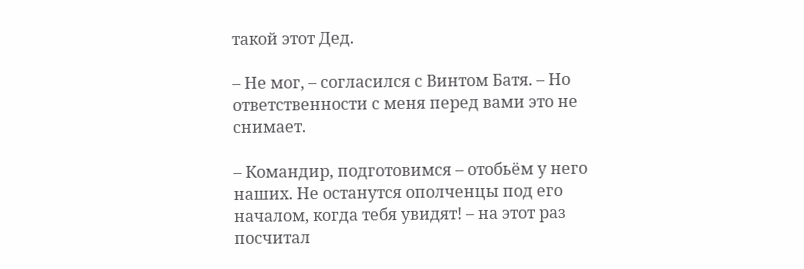такой этот Дед.

– Не мог, – согласился с Винтом Батя. – Но ответственности с меня перед вами это не снимает.

– Командир, подготовимся – отобьём у него наших. Не останутся ополченцы под его началом, когда тебя увидят! – на этот раз посчитал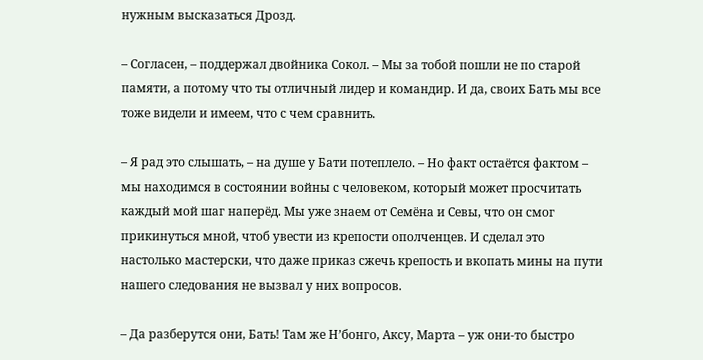нужным высказаться Дрозд.

– Согласен, – поддержал двойника Сокол. – Мы за тобой пошли не по старой памяти, а потому что ты отличный лидер и командир. И да, своих Бать мы все тоже видели и имеем, что с чем сравнить.

– Я рад это слышать, – на душе у Бати потеплело. – Но факт остаётся фактом – мы находимся в состоянии войны с человеком, который может просчитать каждый мой шаг наперёд. Мы уже знаем от Семёна и Севы, что он смог прикинуться мной, чтоб увести из крепости ополченцев. И сделал это настолько мастерски, что даже приказ сжечь крепость и вкопать мины на пути нашего следования не вызвал у них вопросов.

– Да разберутся они, Бать! Там же Н’бонго, Аксу, Марта – уж они-то быстро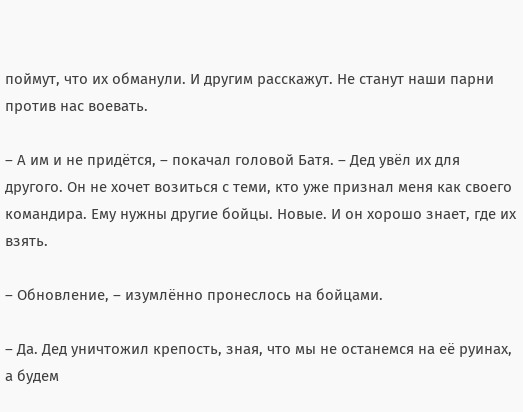поймут, что их обманули. И другим расскажут. Не станут наши парни против нас воевать.

– А им и не придётся, – покачал головой Батя. – Дед увёл их для другого. Он не хочет возиться с теми, кто уже признал меня как своего командира. Ему нужны другие бойцы. Новые. И он хорошо знает, где их взять.

– Обновление, – изумлённо пронеслось на бойцами.

– Да. Дед уничтожил крепость, зная, что мы не останемся на её руинах, а будем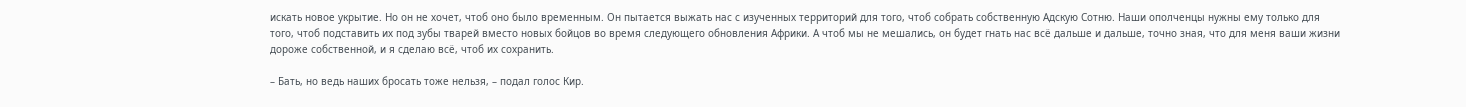искать новое укрытие. Но он не хочет, чтоб оно было временным. Он пытается выжать нас с изученных территорий для того, чтоб собрать собственную Адскую Сотню. Наши ополченцы нужны ему только для того, чтоб подставить их под зубы тварей вместо новых бойцов во время следующего обновления Африки. А чтоб мы не мешались, он будет гнать нас всё дальше и дальше, точно зная, что для меня ваши жизни дороже собственной, и я сделаю всё, чтоб их сохранить.

– Бать, но ведь наших бросать тоже нельзя, – подал голос Кир.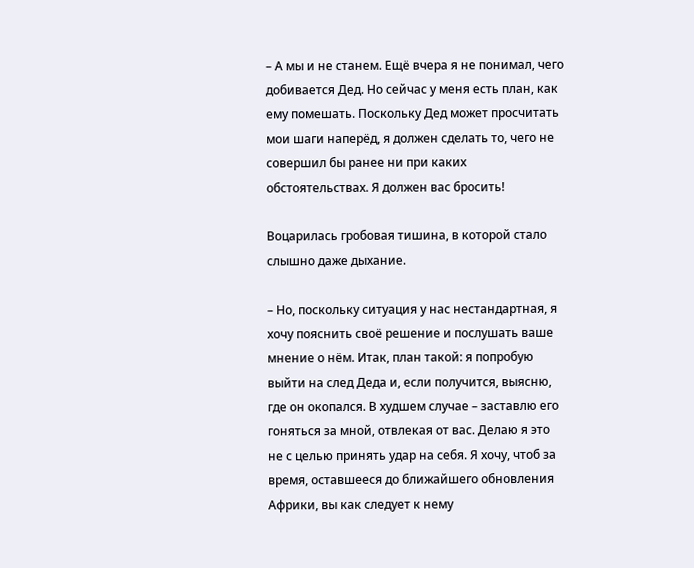– А мы и не станем. Ещё вчера я не понимал, чего добивается Дед. Но сейчас у меня есть план, как ему помешать. Поскольку Дед может просчитать мои шаги наперёд, я должен сделать то, чего не совершил бы ранее ни при каких обстоятельствах. Я должен вас бросить!

Воцарилась гробовая тишина, в которой стало слышно даже дыхание.

– Но, поскольку ситуация у нас нестандартная, я хочу пояснить своё решение и послушать ваше мнение о нём. Итак, план такой: я попробую выйти на след Деда и, если получится, выясню, где он окопался. В худшем случае – заставлю его гоняться за мной, отвлекая от вас. Делаю я это не с целью принять удар на себя. Я хочу, чтоб за время, оставшееся до ближайшего обновления Африки, вы как следует к нему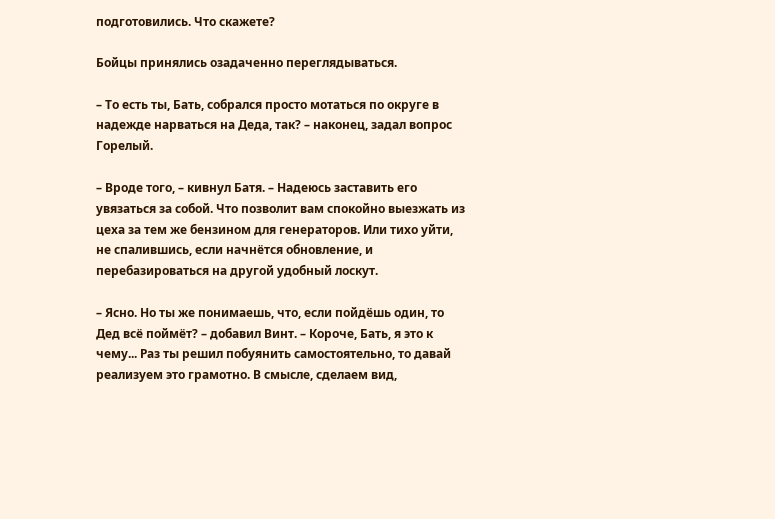подготовились. Что скажете?

Бойцы принялись озадаченно переглядываться.

– То есть ты, Бать, собрался просто мотаться по округе в надежде нарваться на Деда, так? – наконец, задал вопрос Горелый.

– Вроде того, – кивнул Батя. – Надеюсь заставить его увязаться за собой. Что позволит вам спокойно выезжать из цеха за тем же бензином для генераторов. Или тихо уйти, не спалившись, если начнётся обновление, и перебазироваться на другой удобный лоскут.

– Ясно. Но ты же понимаешь, что, если пойдёшь один, то Дед всё поймёт? – добавил Винт. – Короче, Бать, я это к чему... Раз ты решил побуянить самостоятельно, то давай реализуем это грамотно. В смысле, сделаем вид,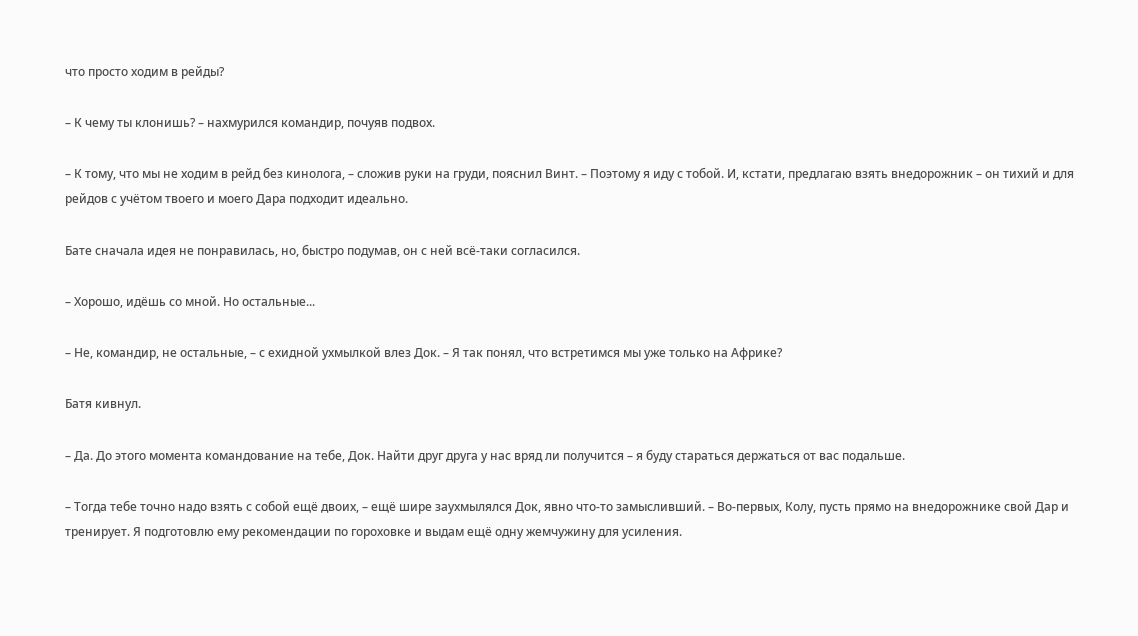что просто ходим в рейды?

– К чему ты клонишь? – нахмурился командир, почуяв подвох.

– К тому, что мы не ходим в рейд без кинолога, – сложив руки на груди, пояснил Винт. – Поэтому я иду с тобой. И, кстати, предлагаю взять внедорожник – он тихий и для рейдов с учётом твоего и моего Дара подходит идеально.

Бате сначала идея не понравилась, но, быстро подумав, он с ней всё-таки согласился.

– Хорошо, идёшь со мной. Но остальные...

– Не, командир, не остальные, – с ехидной ухмылкой влез Док. – Я так понял, что встретимся мы уже только на Африке?

Батя кивнул.

– Да. До этого момента командование на тебе, Док. Найти друг друга у нас вряд ли получится – я буду стараться держаться от вас подальше.

– Тогда тебе точно надо взять с собой ещё двоих, – ещё шире заухмылялся Док, явно что-то замысливший. – Во-первых, Колу, пусть прямо на внедорожнике свой Дар и тренирует. Я подготовлю ему рекомендации по гороховке и выдам ещё одну жемчужину для усиления.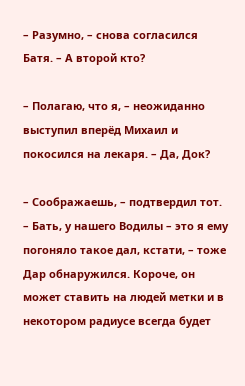– Разумно, – снова согласился Батя. – А второй кто?

– Полагаю, что я, – неожиданно выступил вперёд Михаил и покосился на лекаря. – Да, Док?

– Соображаешь, – подтвердил тот. – Бать, у нашего Водилы – это я ему погоняло такое дал, кстати, – тоже Дар обнаружился. Короче, он может ставить на людей метки и в некотором радиусе всегда будет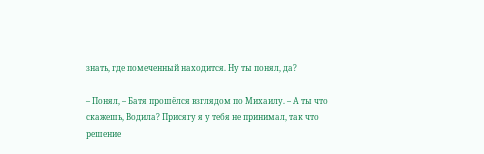знать, где помеченный находится. Ну ты понял, да?

– Понял, – Батя прошёлся взглядом по Михаилу. – А ты что скажешь, Водила? Присягу я у тебя не принимал, так что решение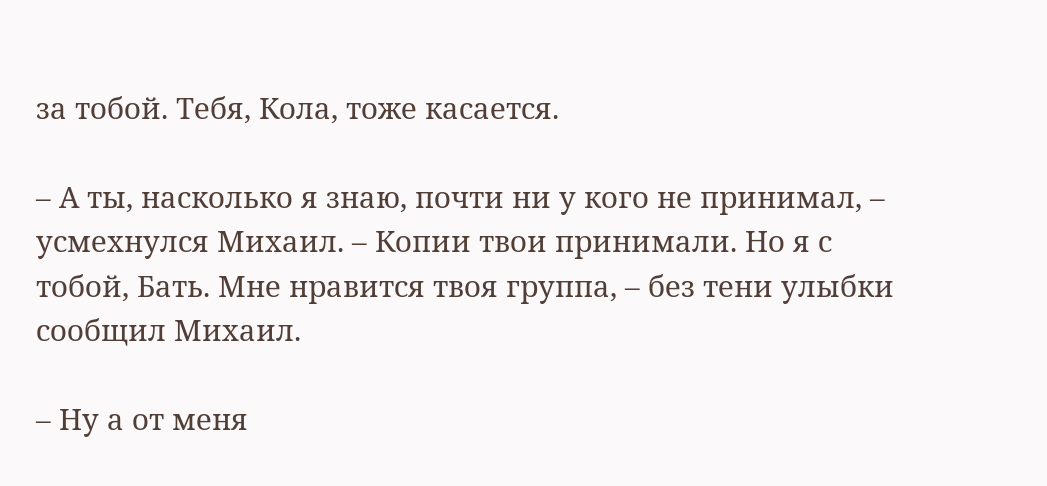за тобой. Тебя, Кола, тоже касается.

– А ты, насколько я знаю, почти ни у кого не принимал, – усмехнулся Михаил. – Копии твои принимали. Но я с тобой, Бать. Мне нравится твоя группа, – без тени улыбки сообщил Михаил.

– Ну а от меня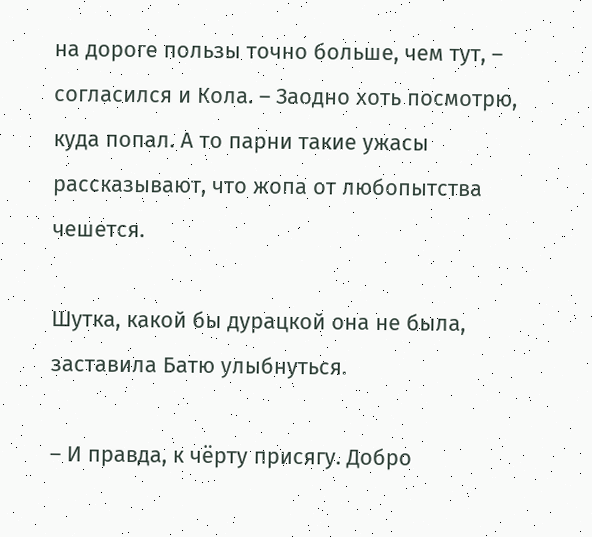на дороге пользы точно больше, чем тут, – согласился и Кола. – Заодно хоть посмотрю, куда попал. А то парни такие ужасы рассказывают, что жопа от любопытства чешется.

Шутка, какой бы дурацкой она не была, заставила Батю улыбнуться.

– И правда, к чёрту присягу. Добро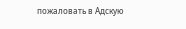пожаловать в Адскую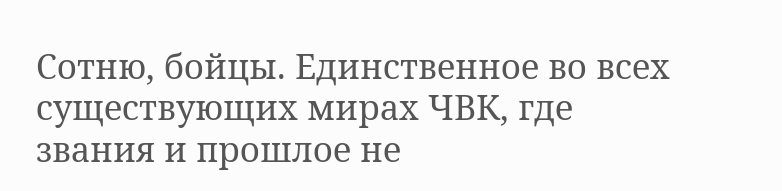Сотню, бойцы. Единственное во всех существующих мирах ЧВК, где звания и прошлое не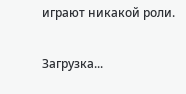играют никакой роли.

Загрузка...